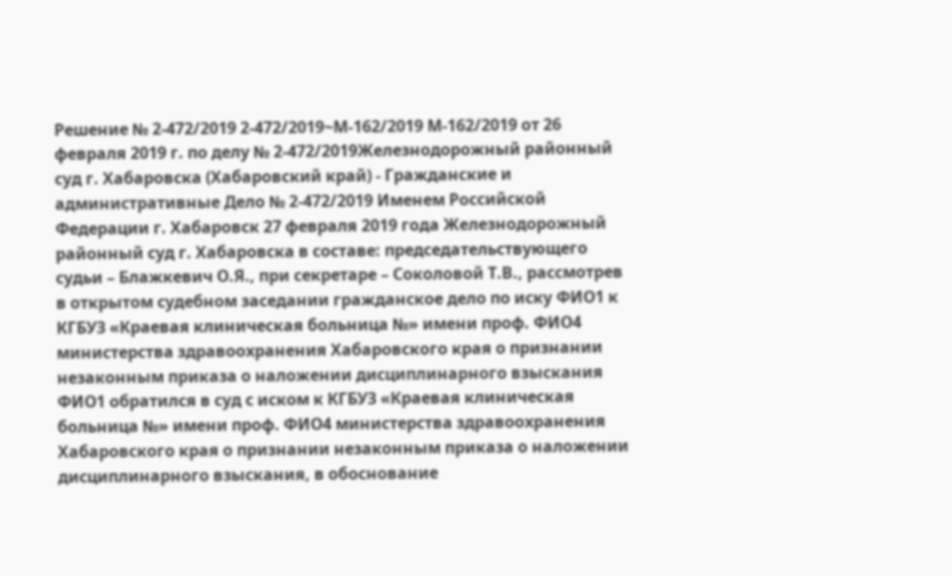Решение № 2-472/2019 2-472/2019~М-162/2019 М-162/2019 от 26 февраля 2019 г. по делу № 2-472/2019Железнодорожный районный суд г. Хабаровска (Хабаровский край) - Гражданские и административные Дело № 2-472/2019 Именем Российской Федерации г. Хабаровск 27 февраля 2019 года Железнодорожный районный суд г. Хабаровска в составе: председательствующего судьи – Блажкевич О.Я., при секретаре – Соколовой Т.В., рассмотрев в открытом судебном заседании гражданское дело по иску ФИО1 к КГБУЗ «Краевая клиническая больница №» имени проф. ФИО4 министерства здравоохранения Хабаровского края о признании незаконным приказа о наложении дисциплинарного взыскания ФИО1 обратился в суд с иском к КГБУЗ «Краевая клиническая больница №» имени проф. ФИО4 министерства здравоохранения Хабаровского края о признании незаконным приказа о наложении дисциплинарного взыскания, в обоснование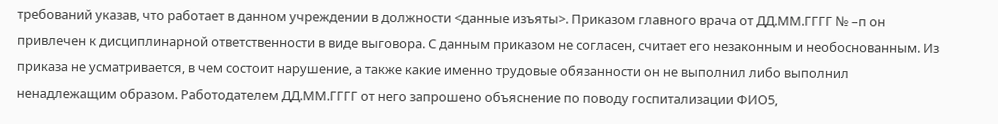требований указав, что работает в данном учреждении в должности <данные изъяты>. Приказом главного врача от ДД.ММ.ГГГГ № –п он привлечен к дисциплинарной ответственности в виде выговора. С данным приказом не согласен, считает его незаконным и необоснованным. Из приказа не усматривается, в чем состоит нарушение, а также какие именно трудовые обязанности он не выполнил либо выполнил ненадлежащим образом. Работодателем ДД.ММ.ГГГГ от него запрошено объяснение по поводу госпитализации ФИО5,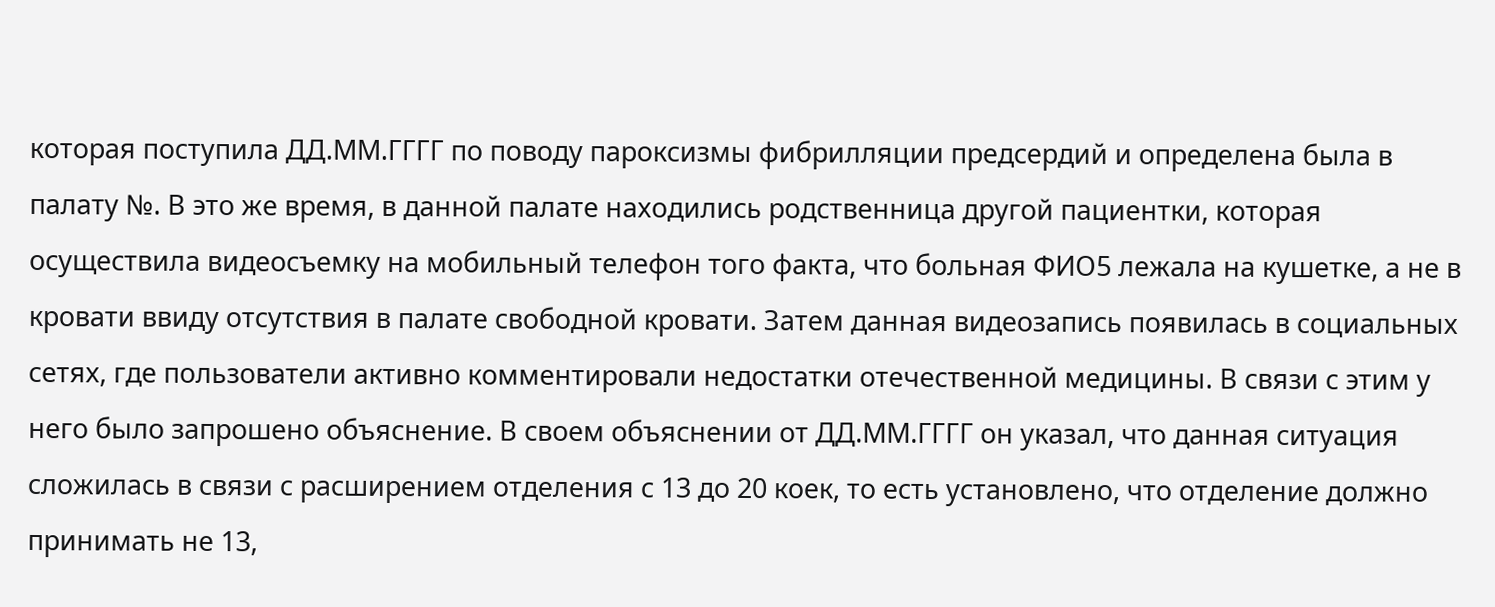которая поступила ДД.ММ.ГГГГ по поводу пароксизмы фибрилляции предсердий и определена была в палату №. В это же время, в данной палате находились родственница другой пациентки, которая осуществила видеосъемку на мобильный телефон того факта, что больная ФИО5 лежала на кушетке, а не в кровати ввиду отсутствия в палате свободной кровати. Затем данная видеозапись появилась в социальных сетях, где пользователи активно комментировали недостатки отечественной медицины. В связи с этим у него было запрошено объяснение. В своем объяснении от ДД.ММ.ГГГГ он указал, что данная ситуация сложилась в связи с расширением отделения с 13 до 20 коек, то есть установлено, что отделение должно принимать не 13,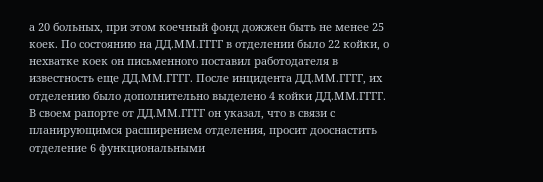а 20 больных, при этом коечный фонд дожжен быть не менее 25 коек. По состоянию на ДД.ММ.ГГГГ в отделении было 22 койки, о нехватке коек он письменного поставил работодателя в известность еще ДД.ММ.ГГГГ. После инцидента ДД.ММ.ГГГГ, их отделению было дополнительно выделено 4 койки ДД.ММ.ГГГГ. В своем рапорте от ДД.ММ.ГГГГ он указал, что в связи с планирующимся расширением отделения, просит дооснастить отделение 6 функциональными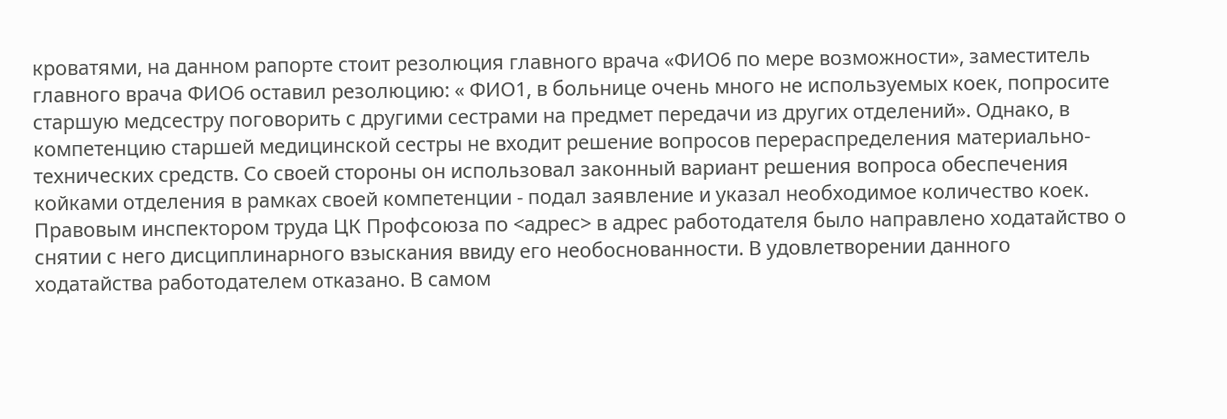кроватями, на данном рапорте стоит резолюция главного врача «ФИО6 по мере возможности», заместитель главного врача ФИО6 оставил резолюцию: « ФИО1, в больнице очень много не используемых коек, попросите старшую медсестру поговорить с другими сестрами на предмет передачи из других отделений». Однако, в компетенцию старшей медицинской сестры не входит решение вопросов перераспределения материально-технических средств. Со своей стороны он использовал законный вариант решения вопроса обеспечения койками отделения в рамках своей компетенции - подал заявление и указал необходимое количество коек. Правовым инспектором труда ЦК Профсоюза по <адрес> в адрес работодателя было направлено ходатайство о снятии с него дисциплинарного взыскания ввиду его необоснованности. В удовлетворении данного ходатайства работодателем отказано. В самом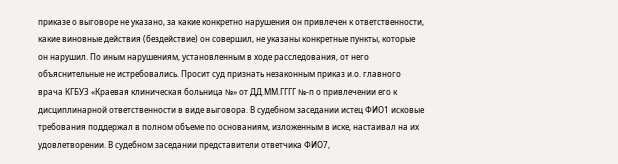приказе о выговоре не указано, за какие конкретно нарушения он привлечен к ответственности, какие виновные действия (бездействие) он совершил, не указаны конкретные пункты, которые он нарушил. По иным нарушениям, установленным в ходе расследования, от него объяснительные не истребовались. Просит суд признать незаконным приказ и.о. главного врача КГБУЗ «Краевая клиническая больница №» от ДД.ММ.ГГГГ №-п о привлечении его к дисциплинарной ответственности в виде выговора. В судебном заседании истец ФИО1 исковые требования поддержал в полном объеме по основаниям, изложенным в иске, настаивал на их удовлетворении. В судебном заседании представители ответчика ФИО7,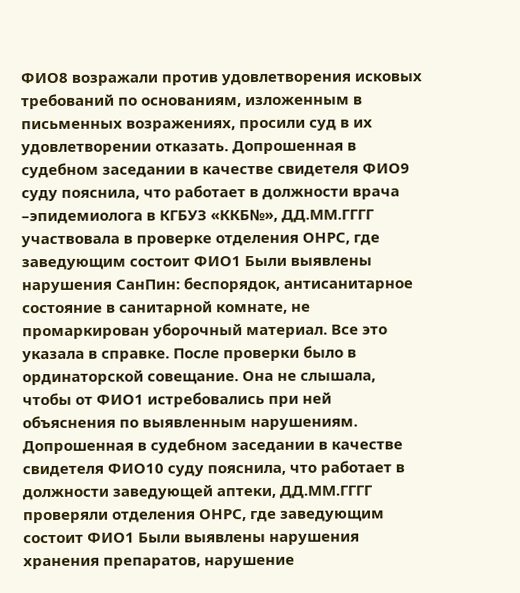ФИО8 возражали против удовлетворения исковых требований по основаниям, изложенным в письменных возражениях, просили суд в их удовлетворении отказать. Допрошенная в судебном заседании в качестве свидетеля ФИО9 суду пояснила, что работает в должности врача –эпидемиолога в КГБУЗ «ККБ№», ДД.ММ.ГГГГ участвовала в проверке отделения ОНРС, где заведующим состоит ФИО1 Были выявлены нарушения СанПин: беспорядок, антисанитарное состояние в санитарной комнате, не промаркирован уборочный материал. Все это указала в справке. После проверки было в ординаторской совещание. Она не слышала, чтобы от ФИО1 истребовались при ней объяснения по выявленным нарушениям. Допрошенная в судебном заседании в качестве свидетеля ФИО10 суду пояснила, что работает в должности заведующей аптеки, ДД.ММ.ГГГГ проверяли отделения ОНРС, где заведующим состоит ФИО1 Были выявлены нарушения хранения препаратов, нарушение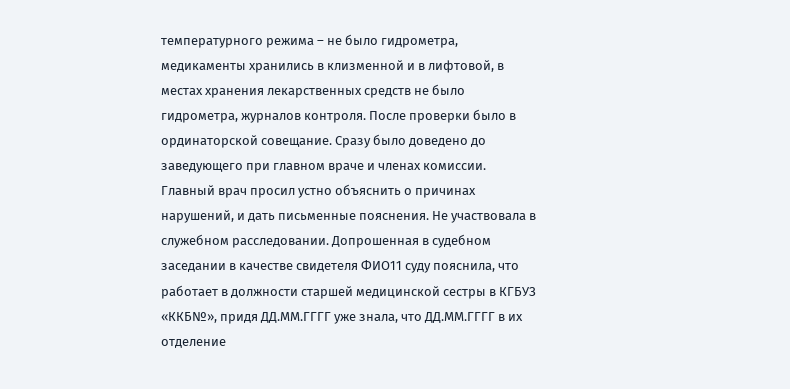температурного режима – не было гидрометра, медикаменты хранились в клизменной и в лифтовой, в местах хранения лекарственных средств не было гидрометра, журналов контроля. После проверки было в ординаторской совещание. Сразу было доведено до заведующего при главном враче и членах комиссии. Главный врач просил устно объяснить о причинах нарушений, и дать письменные пояснения. Не участвовала в служебном расследовании. Допрошенная в судебном заседании в качестве свидетеля ФИО11 суду пояснила, что работает в должности старшей медицинской сестры в КГБУЗ «ККБ№», придя ДД.ММ.ГГГГ уже знала, что ДД.ММ.ГГГГ в их отделение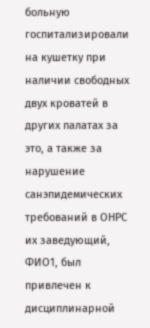больную госпитализировали на кушетку при наличии свободных двух кроватей в других палатах за это, а также за нарушение санэпидемических требований в ОНРС их заведующий, ФИО1, был привлечен к дисциплинарной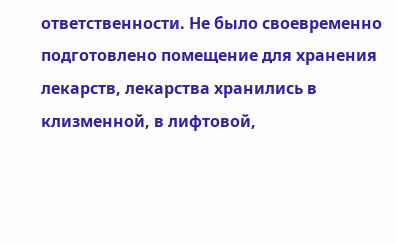ответственности. Не было своевременно подготовлено помещение для хранения лекарств, лекарства хранились в клизменной, в лифтовой,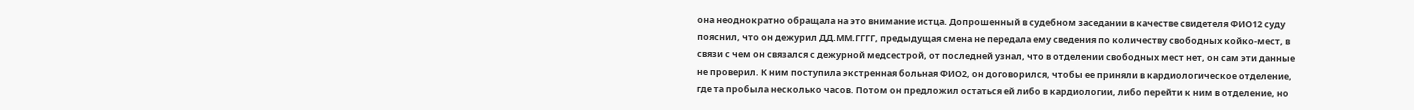она неоднократно обращала на это внимание истца. Допрошенный в судебном заседании в качестве свидетеля ФИО12 суду пояснил, что он дежурил ДД.ММ.ГГГГ, предыдущая смена не передала ему сведения по количеству свободных койко-мест, в связи с чем он связался с дежурной медсестрой, от последней узнал, что в отделении свободных мест нет, он сам эти данные не проверил. К ним поступила экстренная больная ФИО2, он договорился, чтобы ее приняли в кардиологическое отделение, где та пробыла несколько часов. Потом он предложил остаться ей либо в кардиологии, либо перейти к ним в отделение, но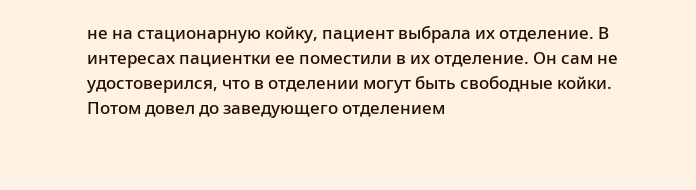не на стационарную койку, пациент выбрала их отделение. В интересах пациентки ее поместили в их отделение. Он сам не удостоверился, что в отделении могут быть свободные койки. Потом довел до заведующего отделением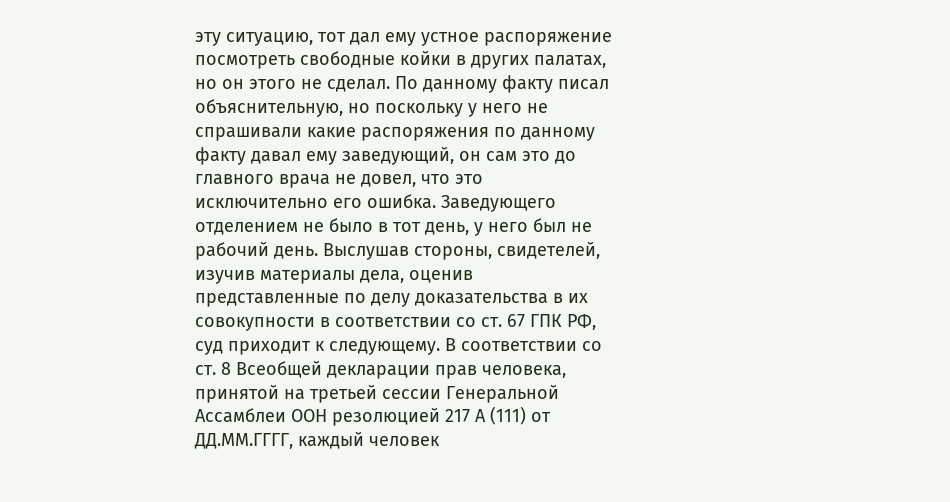эту ситуацию, тот дал ему устное распоряжение посмотреть свободные койки в других палатах, но он этого не сделал. По данному факту писал объяснительную, но поскольку у него не спрашивали какие распоряжения по данному факту давал ему заведующий, он сам это до главного врача не довел, что это исключительно его ошибка. Заведующего отделением не было в тот день, у него был не рабочий день. Выслушав стороны, свидетелей, изучив материалы дела, оценив представленные по делу доказательства в их совокупности в соответствии со ст. 67 ГПК РФ, суд приходит к следующему. В соответствии со ст. 8 Всеобщей декларации прав человека, принятой на третьей сессии Генеральной Ассамблеи ООН резолюцией 217 А (111) от ДД.ММ.ГГГГ, каждый человек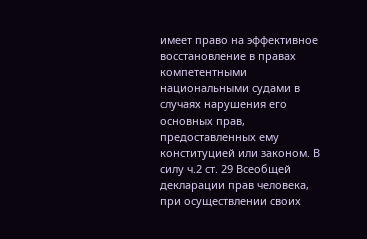имеет право на эффективное восстановление в правах компетентными национальными судами в случаях нарушения его основных прав, предоставленных ему конституцией или законом. В силу ч.2 ст. 29 Всеобщей декларации прав человека, при осуществлении своих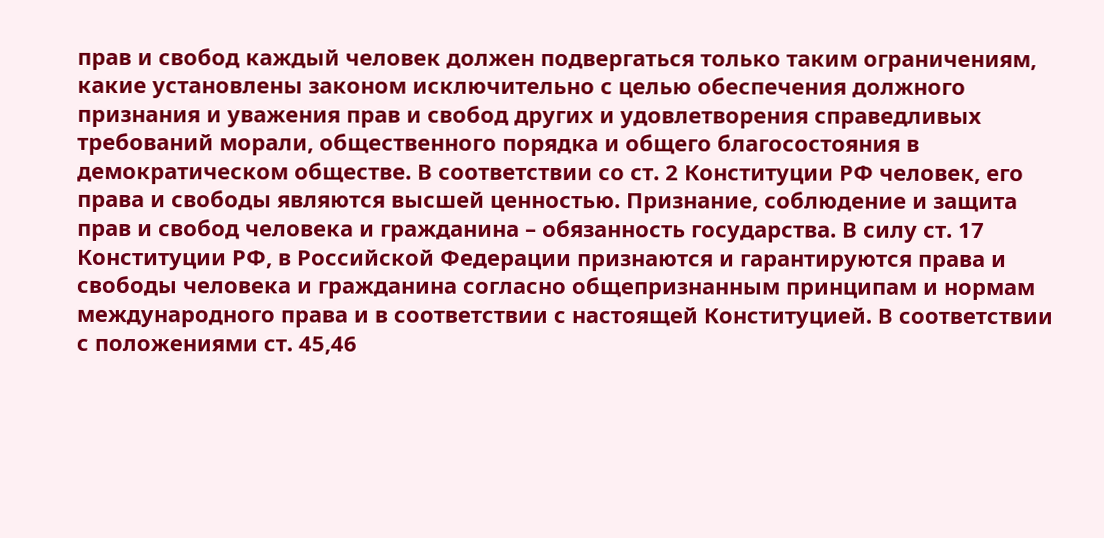прав и свобод каждый человек должен подвергаться только таким ограничениям, какие установлены законом исключительно с целью обеспечения должного признания и уважения прав и свобод других и удовлетворения справедливых требований морали, общественного порядка и общего благосостояния в демократическом обществе. В соответствии со ст. 2 Конституции РФ человек, его права и свободы являются высшей ценностью. Признание, соблюдение и защита прав и свобод человека и гражданина – обязанность государства. В силу ст. 17 Конституции РФ, в Российской Федерации признаются и гарантируются права и свободы человека и гражданина согласно общепризнанным принципам и нормам международного права и в соответствии с настоящей Конституцией. В соответствии с положениями ст. 45,46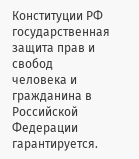Конституции РФ государственная защита прав и свобод человека и гражданина в Российской Федерации гарантируется.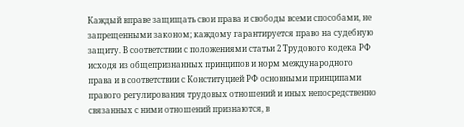Каждый вправе защищать свои права и свободы всеми способами, не запрещенными законом; каждому гарантируется право на судебную защиту. В соответствии с положениями статьи 2 Трудового кодека РФ исходя из общепризнанных принципов и норм международного права и в соответствии с Конституцией РФ основными принципами правого регулирования трудовых отношений и иных непосредственно связанных с ними отношений признаются, в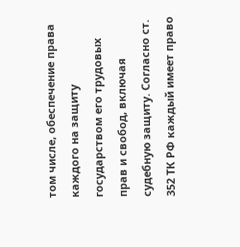том числе, обеспечение права каждого на защиту государством его трудовых прав и свобод, включая судебную защиту. Согласно ст. 352 ТК РФ каждый имеет право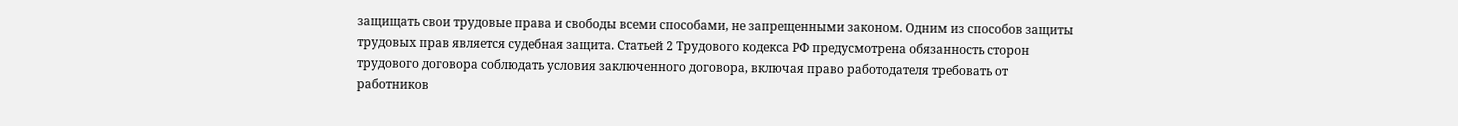защищать свои трудовые права и свободы всеми способами, не запрещенными законом. Одним из способов защиты трудовых прав является судебная защита. Статьей 2 Трудового кодекса РФ предусмотрена обязанность сторон трудового договора соблюдать условия заключенного договора, включая право работодателя требовать от работников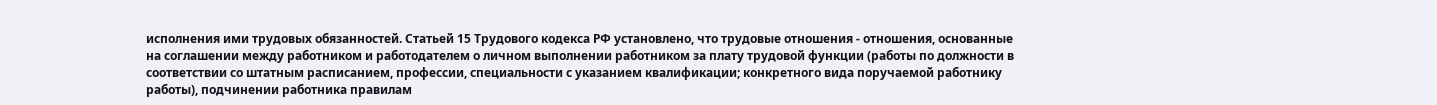исполнения ими трудовых обязанностей. Статьей 15 Трудового кодекса РФ установлено, что трудовые отношения - отношения, основанные на соглашении между работником и работодателем о личном выполнении работником за плату трудовой функции (работы по должности в соответствии со штатным расписанием, профессии, специальности с указанием квалификации; конкретного вида поручаемой работнику работы), подчинении работника правилам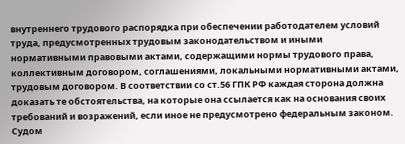внутреннего трудового распорядка при обеспечении работодателем условий труда, предусмотренных трудовым законодательством и иными нормативными правовыми актами, содержащими нормы трудового права, коллективным договором, соглашениями, локальными нормативными актами, трудовым договором. В соответствии со ст.56 ГПК РФ каждая сторона должна доказать те обстоятельства, на которые она ссылается как на основания своих требований и возражений, если иное не предусмотрено федеральным законом. Судом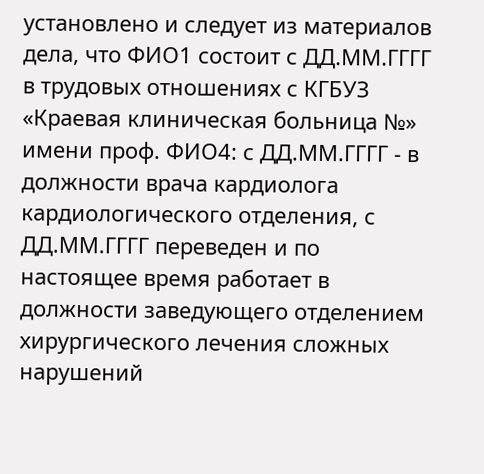установлено и следует из материалов дела, что ФИО1 состоит с ДД.ММ.ГГГГ в трудовых отношениях с КГБУЗ «Краевая клиническая больница №» имени проф. ФИО4: с ДД.ММ.ГГГГ - в должности врача кардиолога кардиологического отделения, с ДД.ММ.ГГГГ переведен и по настоящее время работает в должности заведующего отделением хирургического лечения сложных нарушений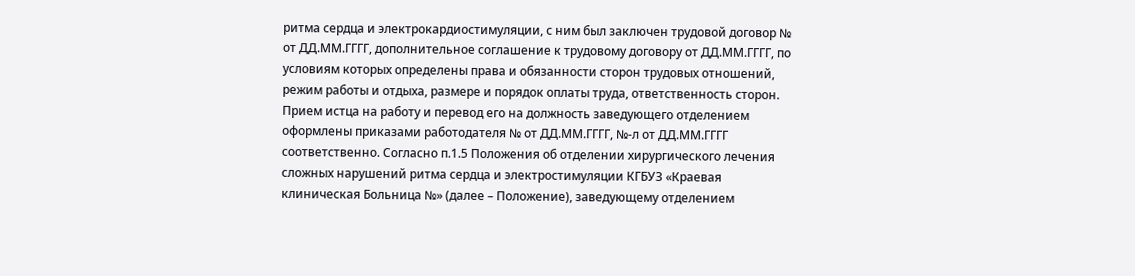ритма сердца и электрокардиостимуляции, с ним был заключен трудовой договор № от ДД.ММ.ГГГГ, дополнительное соглашение к трудовому договору от ДД.ММ.ГГГГ, по условиям которых определены права и обязанности сторон трудовых отношений, режим работы и отдыха, размере и порядок оплаты труда, ответственность сторон. Прием истца на работу и перевод его на должность заведующего отделением оформлены приказами работодателя № от ДД.ММ.ГГГГ, №-л от ДД.ММ.ГГГГ соответственно. Согласно п.1.5 Положения об отделении хирургического лечения сложных нарушений ритма сердца и электростимуляции КГБУЗ «Краевая клиническая Больница №» (далее – Положение), заведующему отделением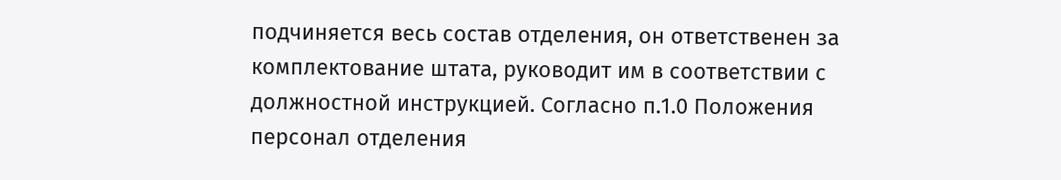подчиняется весь состав отделения, он ответственен за комплектование штата, руководит им в соответствии с должностной инструкцией. Согласно п.1.0 Положения персонал отделения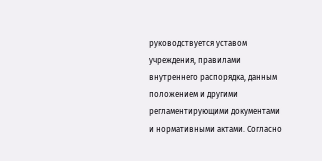руководствуется уставом учреждения, правилами внутреннего распорядка, данным положением и другими регламентирующими документами и нормативными актами. Согласно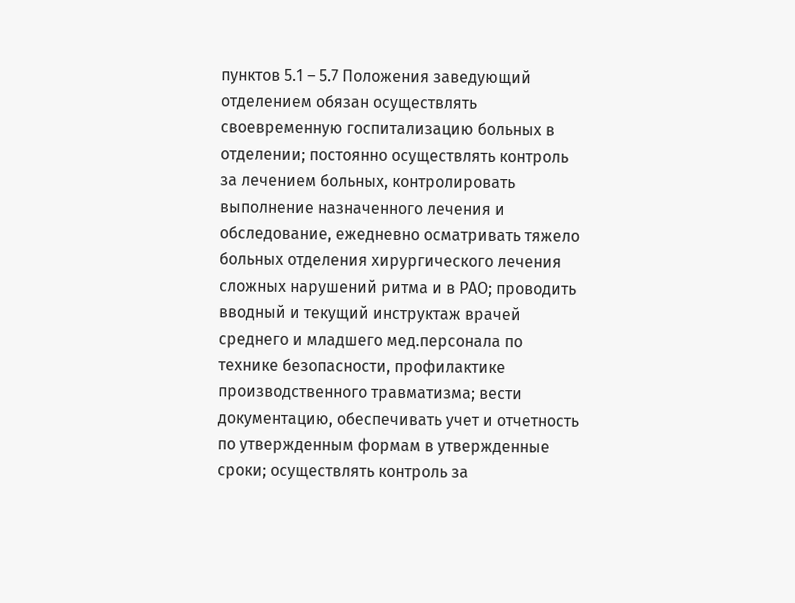пунктов 5.1 – 5.7 Положения заведующий отделением обязан осуществлять своевременную госпитализацию больных в отделении; постоянно осуществлять контроль за лечением больных, контролировать выполнение назначенного лечения и обследование, ежедневно осматривать тяжело больных отделения хирургического лечения сложных нарушений ритма и в РАО; проводить вводный и текущий инструктаж врачей среднего и младшего мед.персонала по технике безопасности, профилактике производственного травматизма; вести документацию, обеспечивать учет и отчетность по утвержденным формам в утвержденные сроки; осуществлять контроль за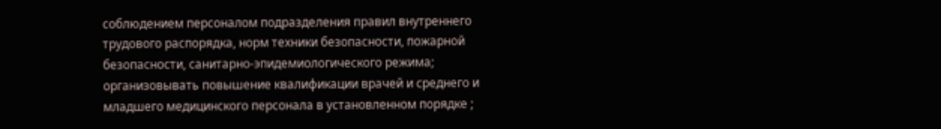соблюдением персоналом подразделения правил внутреннего трудового распорядка, норм техники безопасности, пожарной безопасности, санитарно-эпидемиологического режима; организовывать повышение квалификации врачей и среднего и младшего медицинского персонала в установленном порядке ;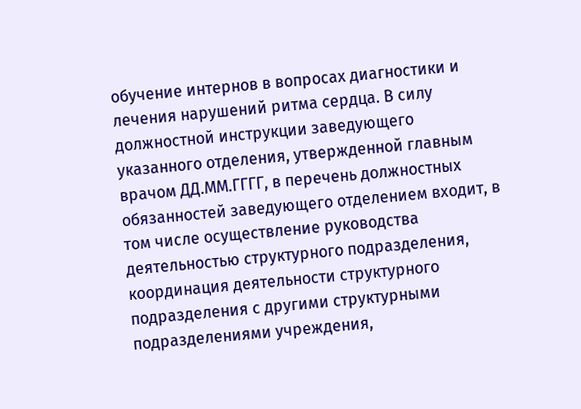обучение интернов в вопросах диагностики и лечения нарушений ритма сердца. В силу должностной инструкции заведующего указанного отделения, утвержденной главным врачом ДД.ММ.ГГГГ, в перечень должностных обязанностей заведующего отделением входит, в том числе осуществление руководства деятельностью структурного подразделения, координация деятельности структурного подразделения с другими структурными подразделениями учреждения,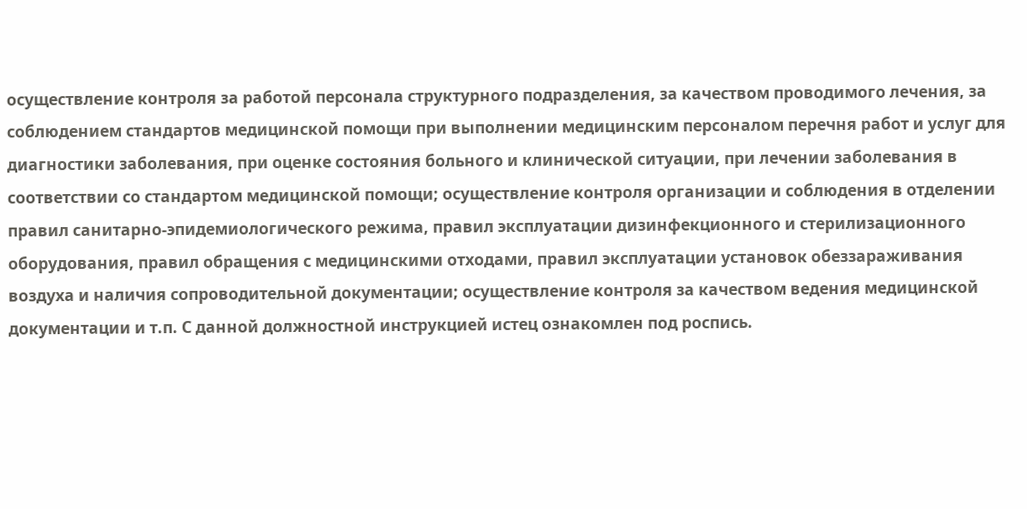осуществление контроля за работой персонала структурного подразделения, за качеством проводимого лечения, за соблюдением стандартов медицинской помощи при выполнении медицинским персоналом перечня работ и услуг для диагностики заболевания, при оценке состояния больного и клинической ситуации, при лечении заболевания в соответствии со стандартом медицинской помощи; осуществление контроля организации и соблюдения в отделении правил санитарно-эпидемиологического режима, правил эксплуатации дизинфекционного и стерилизационного оборудования, правил обращения с медицинскими отходами, правил эксплуатации установок обеззараживания воздуха и наличия сопроводительной документации; осуществление контроля за качеством ведения медицинской документации и т.п. С данной должностной инструкцией истец ознакомлен под роспись.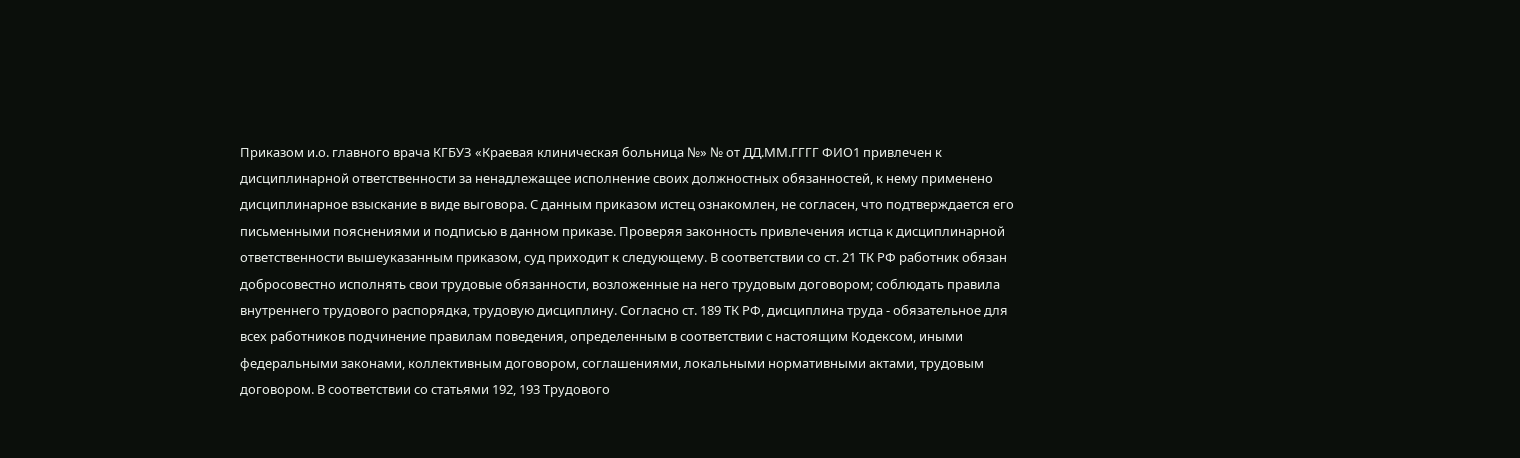Приказом и.о. главного врача КГБУЗ «Краевая клиническая больница №» № от ДД.ММ.ГГГГ ФИО1 привлечен к дисциплинарной ответственности за ненадлежащее исполнение своих должностных обязанностей, к нему применено дисциплинарное взыскание в виде выговора. С данным приказом истец ознакомлен, не согласен, что подтверждается его письменными пояснениями и подписью в данном приказе. Проверяя законность привлечения истца к дисциплинарной ответственности вышеуказанным приказом, суд приходит к следующему. В соответствии со ст. 21 ТК РФ работник обязан добросовестно исполнять свои трудовые обязанности, возложенные на него трудовым договором; соблюдать правила внутреннего трудового распорядка, трудовую дисциплину. Согласно ст. 189 ТК РФ, дисциплина труда - обязательное для всех работников подчинение правилам поведения, определенным в соответствии с настоящим Кодексом, иными федеральными законами, коллективным договором, соглашениями, локальными нормативными актами, трудовым договором. В соответствии со статьями 192, 193 Трудового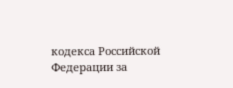кодекса Российской Федерации за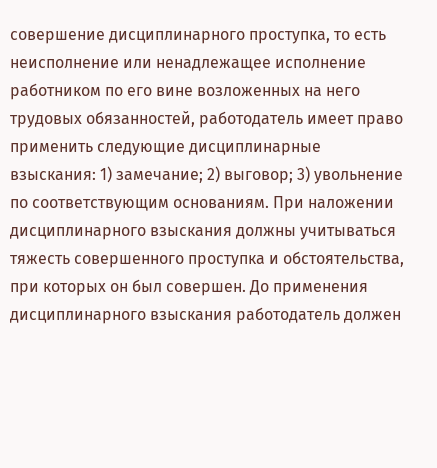совершение дисциплинарного проступка, то есть неисполнение или ненадлежащее исполнение работником по его вине возложенных на него трудовых обязанностей, работодатель имеет право применить следующие дисциплинарные взыскания: 1) замечание; 2) выговор; 3) увольнение по соответствующим основаниям. При наложении дисциплинарного взыскания должны учитываться тяжесть совершенного проступка и обстоятельства, при которых он был совершен. До применения дисциплинарного взыскания работодатель должен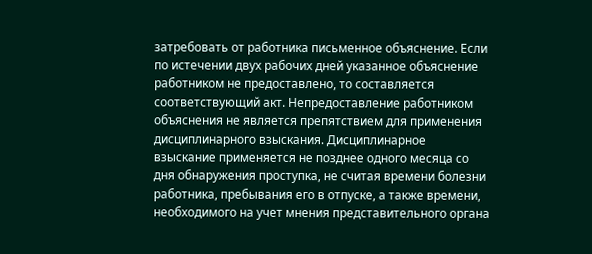затребовать от работника письменное объяснение. Если по истечении двух рабочих дней указанное объяснение работником не предоставлено, то составляется соответствующий акт. Непредоставление работником объяснения не является препятствием для применения дисциплинарного взыскания. Дисциплинарное взыскание применяется не позднее одного месяца со дня обнаружения проступка, не считая времени болезни работника, пребывания его в отпуске, а также времени, необходимого на учет мнения представительного органа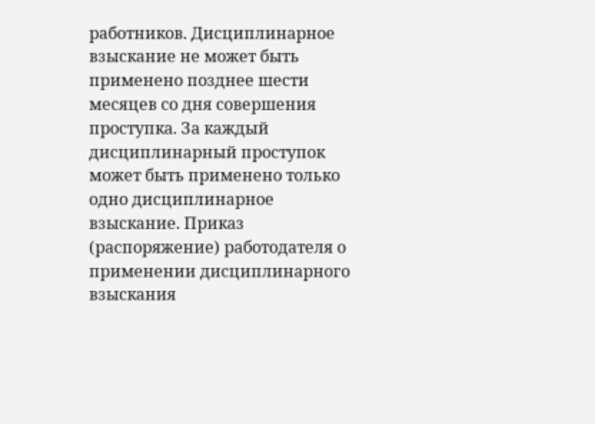работников. Дисциплинарное взыскание не может быть применено позднее шести месяцев со дня совершения проступка. За каждый дисциплинарный проступок может быть применено только одно дисциплинарное взыскание. Приказ (распоряжение) работодателя о применении дисциплинарного взыскания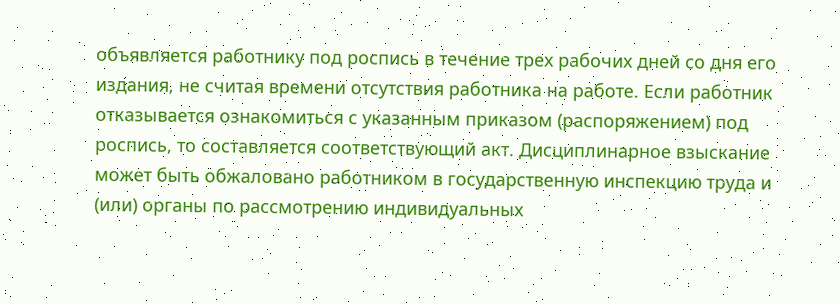объявляется работнику под роспись в течение трех рабочих дней со дня его издания, не считая времени отсутствия работника на работе. Если работник отказывается ознакомиться с указанным приказом (распоряжением) под роспись, то составляется соответствующий акт. Дисциплинарное взыскание может быть обжаловано работником в государственную инспекцию труда и (или) органы по рассмотрению индивидуальных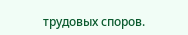трудовых споров.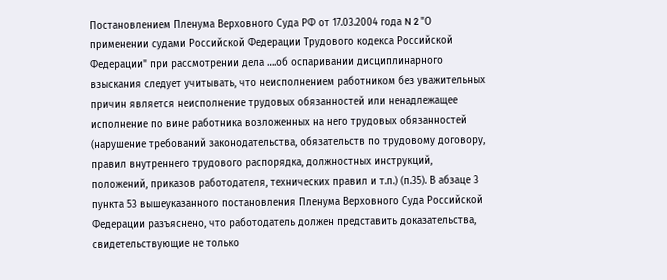Постановлением Пленума Верховного Суда РФ от 17.03.2004 года N 2 "О применении судами Российской Федерации Трудового кодекса Российской Федерации" при рассмотрении дела ….об оспаривании дисциплинарного взыскания следует учитывать, что неисполнением работником без уважительных причин является неисполнение трудовых обязанностей или ненадлежащее исполнение по вине работника возложенных на него трудовых обязанностей (нарушение требований законодательства, обязательств по трудовому договору, правил внутреннего трудового распорядка, должностных инструкций, положений, приказов работодателя, технических правил и т.п.) (п.35). В абзаце 3 пункта 53 вышеуказанного постановления Пленума Верховного Суда Российской Федерации разъяснено, что работодатель должен представить доказательства, свидетельствующие не только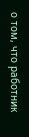о том, что работник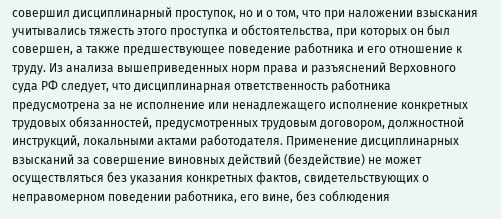совершил дисциплинарный проступок, но и о том, что при наложении взыскания учитывались тяжесть этого проступка и обстоятельства, при которых он был совершен, а также предшествующее поведение работника и его отношение к труду. Из анализа вышеприведенных норм права и разъяснений Верховного суда РФ следует, что дисциплинарная ответственность работника предусмотрена за не исполнение или ненадлежащего исполнение конкретных трудовых обязанностей, предусмотренных трудовым договором, должностной инструкций, локальными актами работодателя. Применение дисциплинарных взысканий за совершение виновных действий (бездействие) не может осуществляться без указания конкретных фактов, свидетельствующих о неправомерном поведении работника, его вине, без соблюдения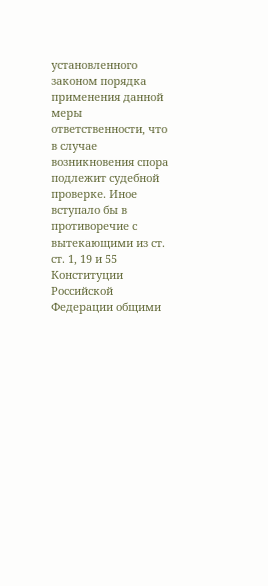установленного законом порядка применения данной меры ответственности, что в случае возникновения спора подлежит судебной проверке. Иное вступало бы в противоречие с вытекающими из ст. ст. 1, 19 и 55 Конституции Российской Федерации общими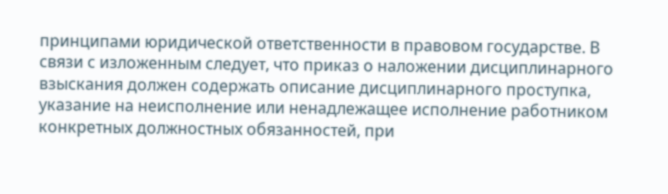принципами юридической ответственности в правовом государстве. В связи с изложенным следует, что приказ о наложении дисциплинарного взыскания должен содержать описание дисциплинарного проступка, указание на неисполнение или ненадлежащее исполнение работником конкретных должностных обязанностей, при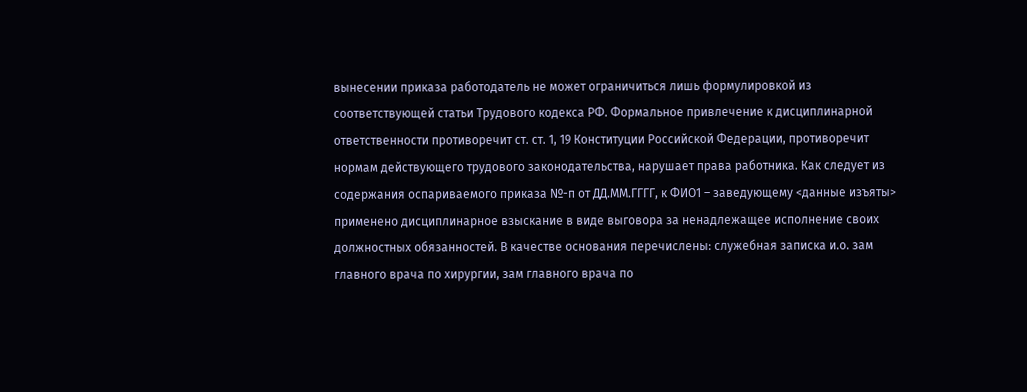вынесении приказа работодатель не может ограничиться лишь формулировкой из соответствующей статьи Трудового кодекса РФ. Формальное привлечение к дисциплинарной ответственности противоречит ст. ст. 1, 19 Конституции Российской Федерации, противоречит нормам действующего трудового законодательства, нарушает права работника. Как следует из содержания оспариваемого приказа №-п от ДД.ММ.ГГГГ, к ФИО1 – заведующему <данные изъяты> применено дисциплинарное взыскание в виде выговора за ненадлежащее исполнение своих должностных обязанностей. В качестве основания перечислены: служебная записка и.о. зам главного врача по хирургии, зам главного врача по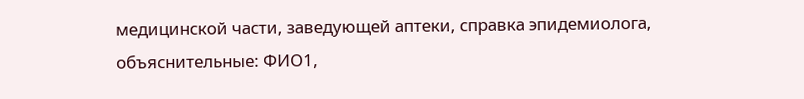медицинской части, заведующей аптеки, справка эпидемиолога, объяснительные: ФИО1,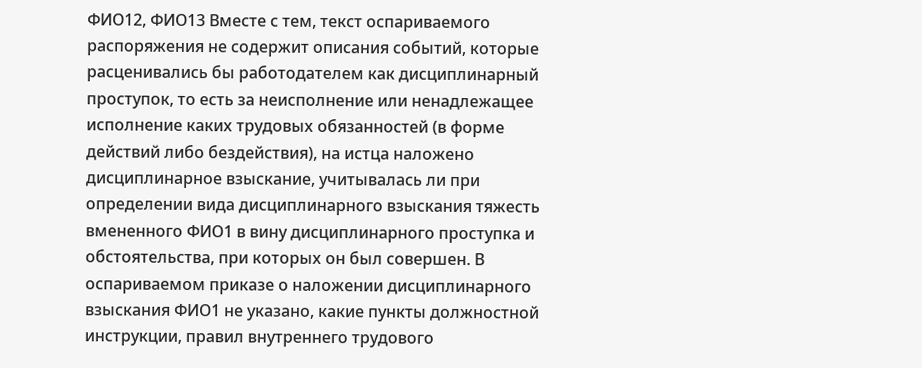ФИО12, ФИО13 Вместе с тем, текст оспариваемого распоряжения не содержит описания событий, которые расценивались бы работодателем как дисциплинарный проступок, то есть за неисполнение или ненадлежащее исполнение каких трудовых обязанностей (в форме действий либо бездействия), на истца наложено дисциплинарное взыскание, учитывалась ли при определении вида дисциплинарного взыскания тяжесть вмененного ФИО1 в вину дисциплинарного проступка и обстоятельства, при которых он был совершен. В оспариваемом приказе о наложении дисциплинарного взыскания ФИО1 не указано, какие пункты должностной инструкции, правил внутреннего трудового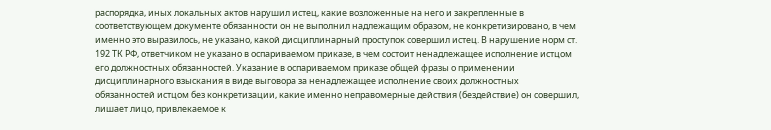распорядка, иных локальных актов нарушил истец, какие возложенные на него и закрепленные в соответствующем документе обязанности он не выполнил надлежащим образом, не конкретизировано, в чем именно это выразилось, не указано, какой дисциплинарный проступок совершил истец. В нарушение норм ст. 192 ТК РФ, ответчиком не указано в оспариваемом приказе, в чем состоит ненадлежащее исполнение истцом его должностных обязанностей. Указание в оспариваемом приказе общей фразы о применении дисциплинарного взыскания в виде выговора за ненадлежащее исполнение своих должностных обязанностей истцом без конкретизации, какие именно неправомерные действия (бездействие) он совершил, лишает лицо, привлекаемое к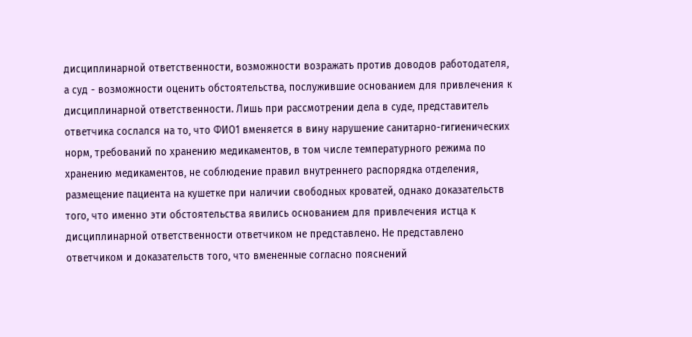дисциплинарной ответственности, возможности возражать против доводов работодателя, а суд - возможности оценить обстоятельства, послужившие основанием для привлечения к дисциплинарной ответственности. Лишь при рассмотрении дела в суде, представитель ответчика сослался на то, что ФИО1 вменяется в вину нарушение санитарно-гигиенических норм, требований по хранению медикаментов, в том числе температурного режима по хранению медикаментов, не соблюдение правил внутреннего распорядка отделения, размещение пациента на кушетке при наличии свободных кроватей, однако доказательств того, что именно эти обстоятельства явились основанием для привлечения истца к дисциплинарной ответственности ответчиком не представлено. Не представлено ответчиком и доказательств того, что вмененные согласно пояснений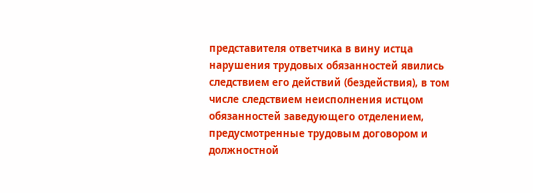представителя ответчика в вину истца нарушения трудовых обязанностей явились следствием его действий (бездействия), в том числе следствием неисполнения истцом обязанностей заведующего отделением, предусмотренные трудовым договором и должностной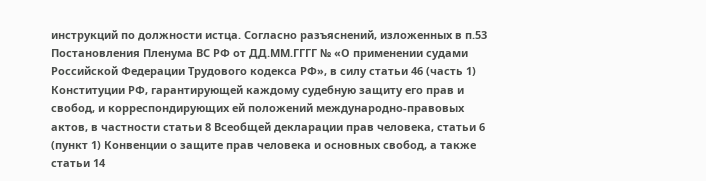инструкций по должности истца. Согласно разъяснений, изложенных в п.53 Постановления Пленума ВС РФ от ДД.ММ.ГГГГ № «О применении судами Российской Федерации Трудового кодекса РФ», в силу статьи 46 (часть 1) Конституции РФ, гарантирующей каждому судебную защиту его прав и свобод, и корреспондирующих ей положений международно-правовых актов, в частности статьи 8 Всеобщей декларации прав человека, статьи 6 (пункт 1) Конвенции о защите прав человека и основных свобод, а также статьи 14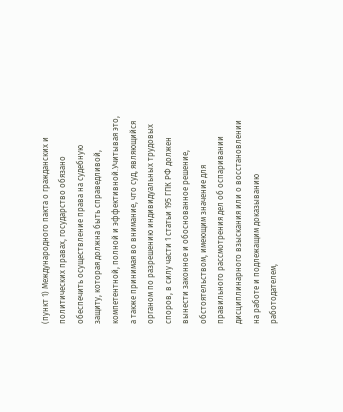(пункт 1) Международного пакта о гражданских и политических правах, государство обязано обеспечить осуществление права на судебную защиту, которая должна быть справедливой, компетентной, полной и эффективной.Учитывая это, а также принимая во внимание, что суд, являющийся органом по разрешению индивидуальных трудовых споров, в силу части 1 статьи 195 ГПК РФ должен вынести законное и обоснованное решение, обстоятельством, имеющим значение для правильного рассмотрения дел об оспаривании дисциплинарного взыскания или о восстановлении на работе и подлежащим доказыванию работодателем,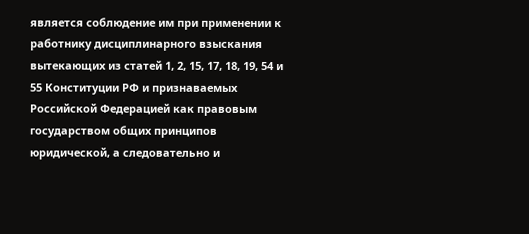является соблюдение им при применении к работнику дисциплинарного взыскания вытекающих из статей 1, 2, 15, 17, 18, 19, 54 и 55 Конституции РФ и признаваемых Российской Федерацией как правовым государством общих принципов юридической, а следовательно и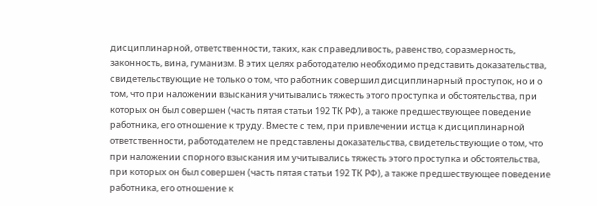дисциплинарной, ответственности, таких, как справедливость, равенство, соразмерность, законность, вина, гуманизм. В этих целях работодателю необходимо представить доказательства, свидетельствующие не только о том, что работник совершил дисциплинарный проступок, но и о том, что при наложении взыскания учитывались тяжесть этого проступка и обстоятельства, при которых он был совершен (часть пятая статьи 192 ТК РФ), а также предшествующее поведение работника, его отношение к труду. Вместе с тем, при привлечении истца к дисциплинарной ответственности, работодателем не представлены доказательства, свидетельствующие о том, что при наложении спорного взыскания им учитывались тяжесть этого проступка и обстоятельства, при которых он был совершен (часть пятая статьи 192 ТК РФ), а также предшествующее поведение работника, его отношение к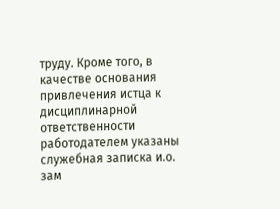труду. Кроме того, в качестве основания привлечения истца к дисциплинарной ответственности работодателем указаны служебная записка и.о. зам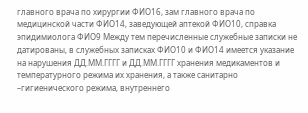главного врача по хирургии ФИО16, зам главного врача по медицинской части ФИО14, заведующей аптекой ФИО10, справка эпидимиолога ФИО9 Между тем перечисленные служебные записки не датированы, в служебных записках ФИО10 и ФИО14 имеется указание на нарушения ДД.ММ.ГГГГ и ДД.ММ.ГГГГ хранения медикаментов и температурного режима их хранения, а также санитарно –гигиенического режима, внутреннего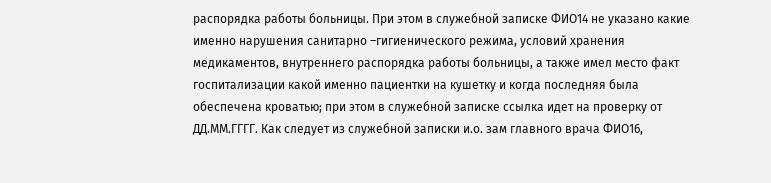распорядка работы больницы. При этом в служебной записке ФИО14 не указано какие именно нарушения санитарно –гигиенического режима, условий хранения медикаментов, внутреннего распорядка работы больницы, а также имел место факт госпитализации какой именно пациентки на кушетку и когда последняя была обеспечена кроватью; при этом в служебной записке ссылка идет на проверку от ДД.ММ.ГГГГ. Как следует из служебной записки и.о. зам главного врача ФИО16,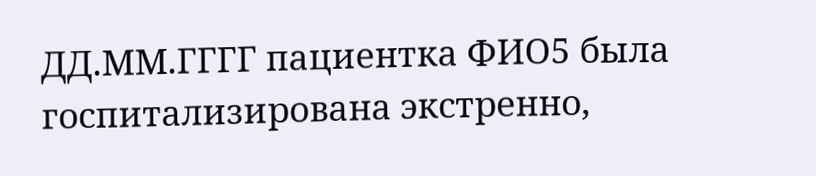ДД.ММ.ГГГГ пациентка ФИО5 была госпитализирована экстренно,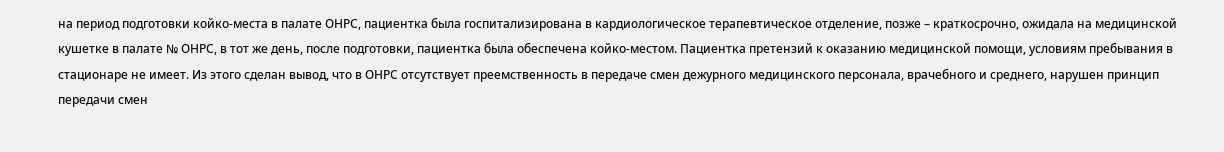на период подготовки койко-места в палате ОНРС, пациентка была госпитализирована в кардиологическое терапевтическое отделение, позже – краткосрочно, ожидала на медицинской кушетке в палате № ОНРС, в тот же день, после подготовки, пациентка была обеспечена койко-местом. Пациентка претензий к оказанию медицинской помощи, условиям пребывания в стационаре не имеет. Из этого сделан вывод, что в ОНРС отсутствует преемственность в передаче смен дежурного медицинского персонала, врачебного и среднего, нарушен принцип передачи смен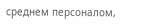среднем персоналом,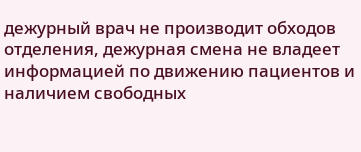дежурный врач не производит обходов отделения, дежурная смена не владеет информацией по движению пациентов и наличием свободных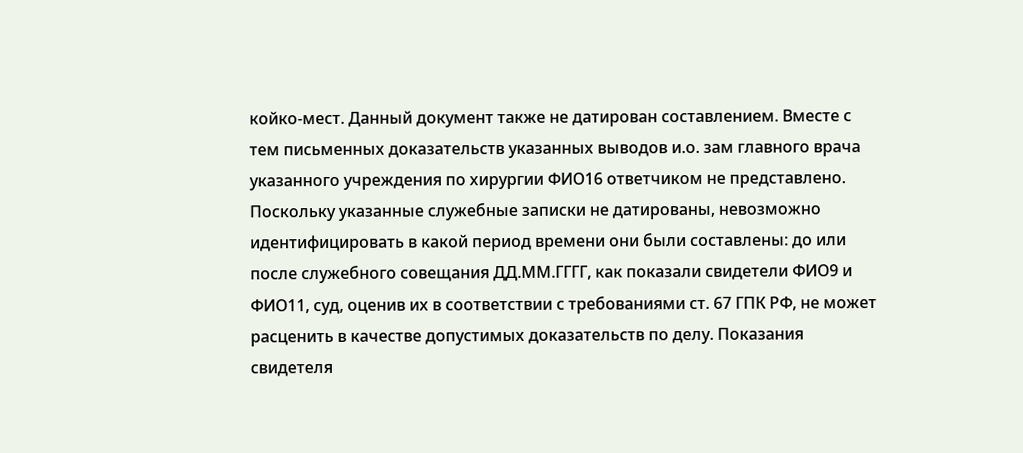койко-мест. Данный документ также не датирован составлением. Вместе с тем письменных доказательств указанных выводов и.о. зам главного врача указанного учреждения по хирургии ФИО16 ответчиком не представлено. Поскольку указанные служебные записки не датированы, невозможно идентифицировать в какой период времени они были составлены: до или после служебного совещания ДД.ММ.ГГГГ, как показали свидетели ФИО9 и ФИО11, суд, оценив их в соответствии с требованиями ст. 67 ГПК РФ, не может расценить в качестве допустимых доказательств по делу. Показания свидетеля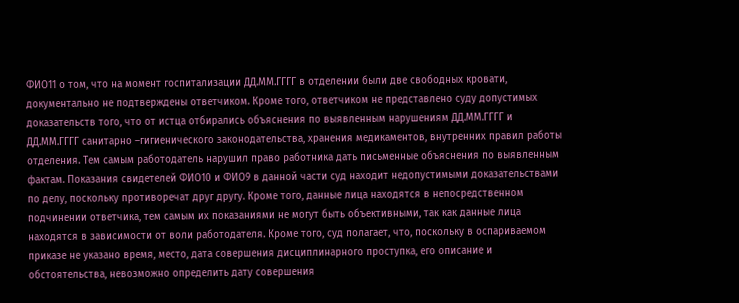ФИО11 о том, что на момент госпитализации ДД.ММ.ГГГГ в отделении были две свободных кровати, документально не подтверждены ответчиком. Кроме того, ответчиком не представлено суду допустимых доказательств того, что от истца отбирались объяснения по выявленным нарушениям ДД.ММ.ГГГГ и ДД.ММ.ГГГГ санитарно –гигиенического законодательства, хранения медикаментов, внутренних правил работы отделения. Тем самым работодатель нарушил право работника дать письменные объяснения по выявленным фактам. Показания свидетелей ФИО10 и ФИО9 в данной части суд находит недопустимыми доказательствами по делу, поскольку противоречат друг другу. Кроме того, данные лица находятся в непосредственном подчинении ответчика, тем самым их показаниями не могут быть объективными, так как данные лица находятся в зависимости от воли работодателя. Кроме того, суд полагает, что, поскольку в оспариваемом приказе не указано время, место, дата совершения дисциплинарного проступка, его описание и обстоятельства, невозможно определить дату совершения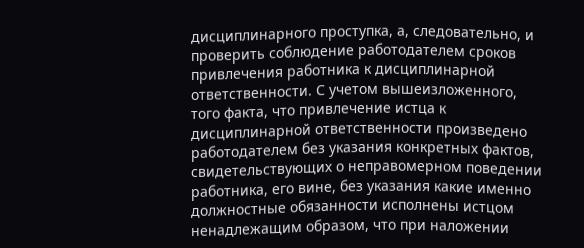дисциплинарного проступка, а, следовательно, и проверить соблюдение работодателем сроков привлечения работника к дисциплинарной ответственности. С учетом вышеизложенного, того факта, что привлечение истца к дисциплинарной ответственности произведено работодателем без указания конкретных фактов, свидетельствующих о неправомерном поведении работника, его вине, без указания какие именно должностные обязанности исполнены истцом ненадлежащим образом, что при наложении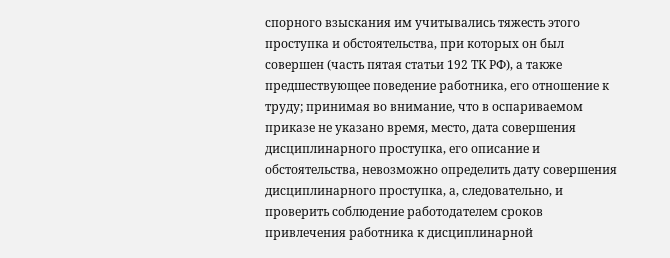спорного взыскания им учитывались тяжесть этого проступка и обстоятельства, при которых он был совершен (часть пятая статьи 192 ТК РФ), а также предшествующее поведение работника, его отношение к труду; принимая во внимание, что в оспариваемом приказе не указано время, место, дата совершения дисциплинарного проступка, его описание и обстоятельства, невозможно определить дату совершения дисциплинарного проступка, а, следовательно, и проверить соблюдение работодателем сроков привлечения работника к дисциплинарной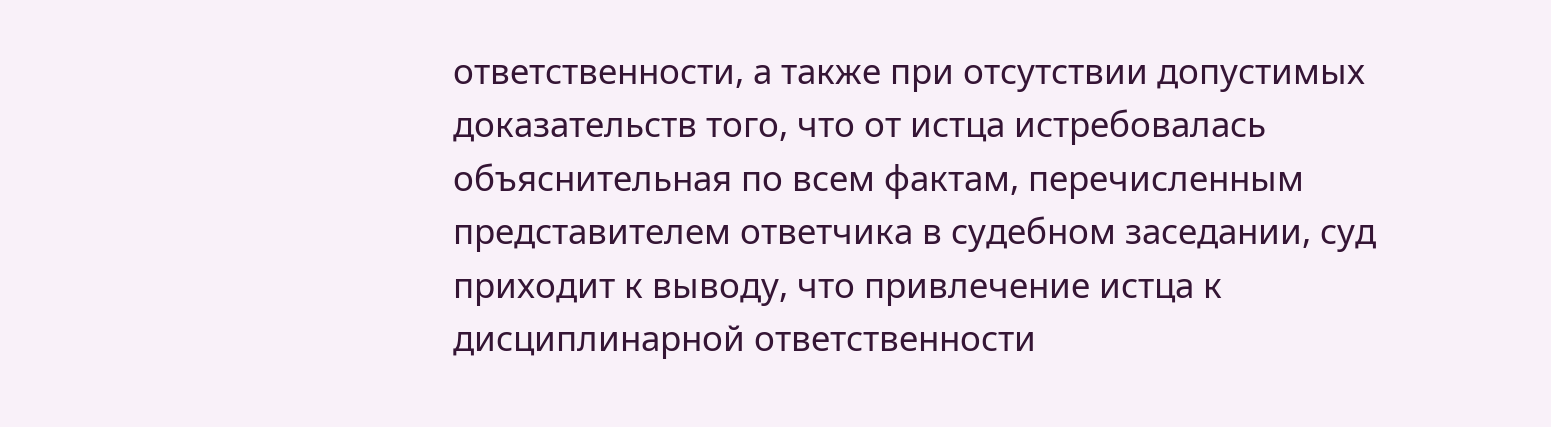ответственности, а также при отсутствии допустимых доказательств того, что от истца истребовалась объяснительная по всем фактам, перечисленным представителем ответчика в судебном заседании, суд приходит к выводу, что привлечение истца к дисциплинарной ответственности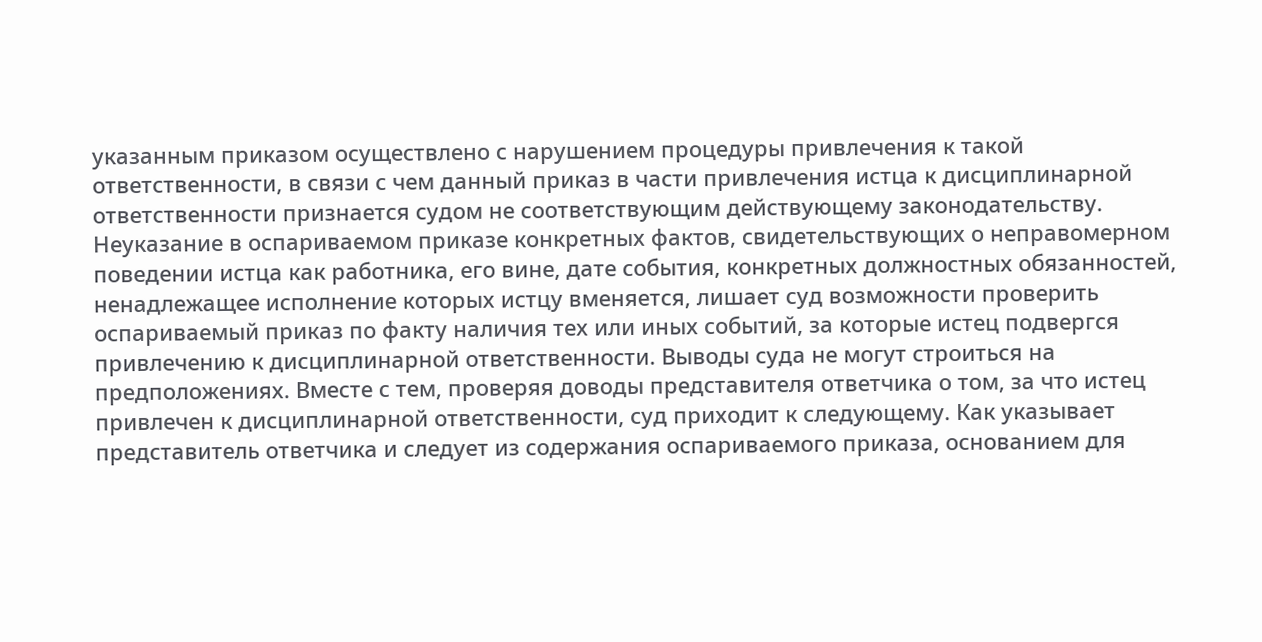указанным приказом осуществлено с нарушением процедуры привлечения к такой ответственности, в связи с чем данный приказ в части привлечения истца к дисциплинарной ответственности признается судом не соответствующим действующему законодательству. Неуказание в оспариваемом приказе конкретных фактов, свидетельствующих о неправомерном поведении истца как работника, его вине, дате события, конкретных должностных обязанностей, ненадлежащее исполнение которых истцу вменяется, лишает суд возможности проверить оспариваемый приказ по факту наличия тех или иных событий, за которые истец подвергся привлечению к дисциплинарной ответственности. Выводы суда не могут строиться на предположениях. Вместе с тем, проверяя доводы представителя ответчика о том, за что истец привлечен к дисциплинарной ответственности, суд приходит к следующему. Как указывает представитель ответчика и следует из содержания оспариваемого приказа, основанием для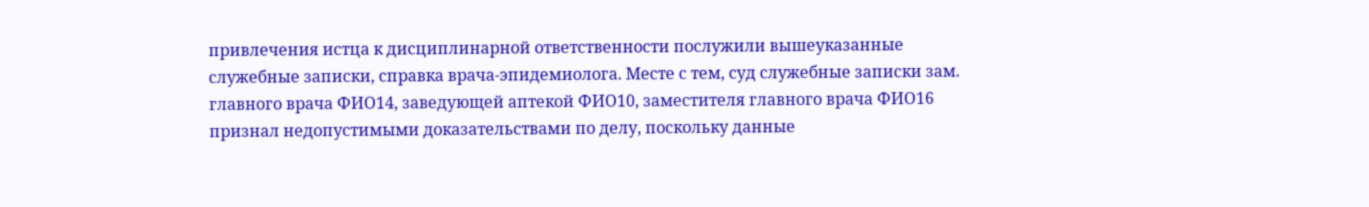привлечения истца к дисциплинарной ответственности послужили вышеуказанные служебные записки, справка врача-эпидемиолога. Месте с тем, суд служебные записки зам. главного врача ФИО14, заведующей аптекой ФИО10, заместителя главного врача ФИО16 признал недопустимыми доказательствами по делу, поскольку данные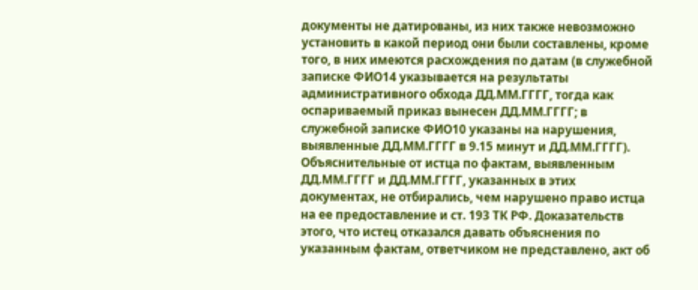документы не датированы, из них также невозможно установить в какой период они были составлены, кроме того, в них имеются расхождения по датам (в служебной записке ФИО14 указывается на результаты административного обхода ДД.ММ.ГГГГ, тогда как оспариваемый приказ вынесен ДД.ММ.ГГГГ; в служебной записке ФИО10 указаны на нарушения, выявленные ДД.ММ.ГГГГ в 9.15 минут и ДД.ММ.ГГГГ). Объяснительные от истца по фактам, выявленным ДД.ММ.ГГГГ и ДД.ММ.ГГГГ, указанных в этих документах, не отбирались, чем нарушено право истца на ее предоставление и ст. 193 ТК РФ. Доказательств этого, что истец отказался давать объяснения по указанным фактам, ответчиком не представлено, акт об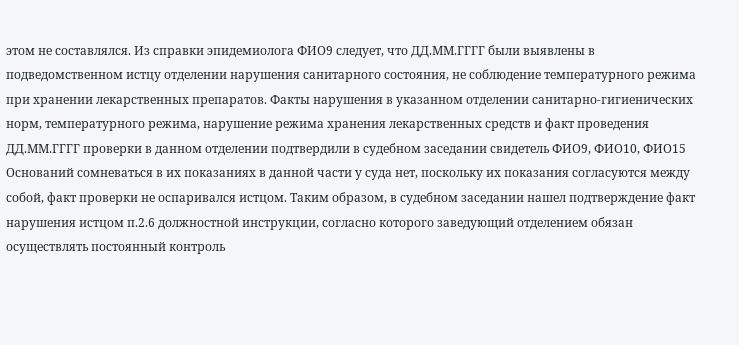этом не составлялся. Из справки эпидемиолога ФИО9 следует, что ДД.ММ.ГГГГ были выявлены в подведомственном истцу отделении нарушения санитарного состояния, не соблюдение температурного режима при хранении лекарственных препаратов. Факты нарушения в указанном отделении санитарно-гигиенических норм, температурного режима, нарушение режима хранения лекарственных средств и факт проведения ДД.ММ.ГГГГ проверки в данном отделении подтвердили в судебном заседании свидетель ФИО9, ФИО10, ФИО15 Оснований сомневаться в их показаниях в данной части у суда нет, поскольку их показания согласуются между собой, факт проверки не оспаривался истцом. Таким образом, в судебном заседании нашел подтверждение факт нарушения истцом п.2.6 должностной инструкции, согласно которого заведующий отделением обязан осуществлять постоянный контроль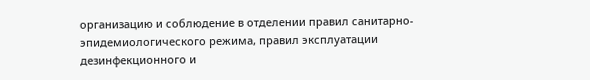организацию и соблюдение в отделении правил санитарно-эпидемиологического режима, правил эксплуатации дезинфекционного и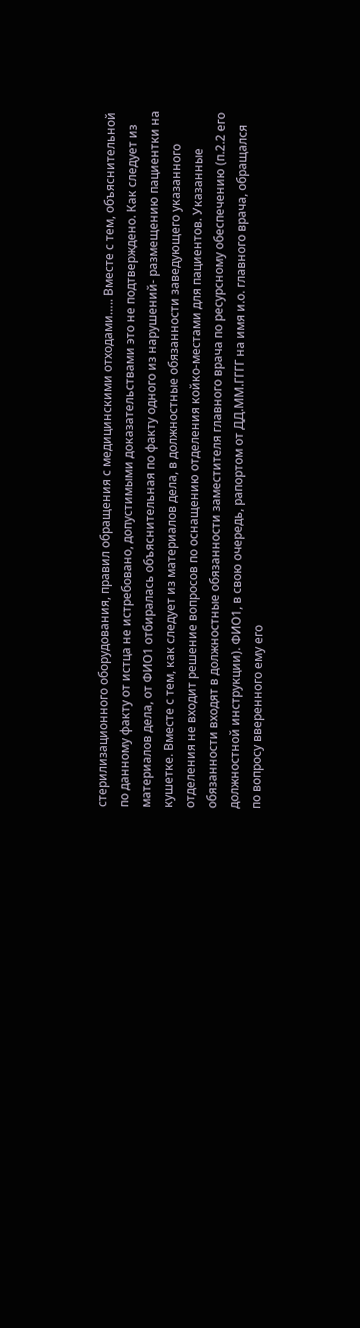стерилизационного оборудования, правил обращения с медицинскими отходами….. Вместе с тем, объяснительной по данному факту от истца не истребовано, допустимыми доказательствами это не подтверждено. Как следует из материалов дела, от ФИО1 отбиралась объяснительная по факту одного из нарушений- размещению пациентки на кушетке. Вместе с тем, как следует из материалов дела, в должностные обязанности заведующего указанного отделения не входит решение вопросов по оснащению отделения койко-местами для пациентов. Указанные обязанности входят в должностные обязанности заместителя главного врача по ресурсному обеспечению (п.2.2 его должностной инструкции). ФИО1, в свою очередь, рапортом от ДД.ММ.ГГГГ на имя и.о. главного врача, обращался по вопросу вверенного ему его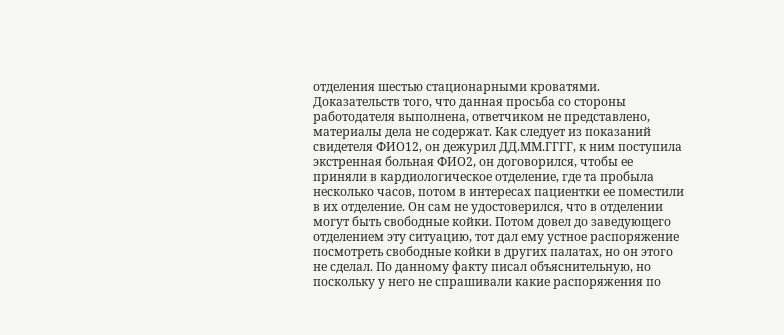отделения шестью стационарными кроватями. Доказательств того, что данная просьба со стороны работодателя выполнена, ответчиком не представлено, материалы дела не содержат. Как следует из показаний свидетеля ФИО12, он дежурил ДД.ММ.ГГГГ, к ним поступила экстренная больная ФИО2, он договорился, чтобы ее приняли в кардиологическое отделение, где та пробыла несколько часов, потом в интересах пациентки ее поместили в их отделение. Он сам не удостоверился, что в отделении могут быть свободные койки. Потом довел до заведующего отделением эту ситуацию, тот дал ему устное распоряжение посмотреть свободные койки в других палатах, но он этого не сделал. По данному факту писал объяснительную, но поскольку у него не спрашивали какие распоряжения по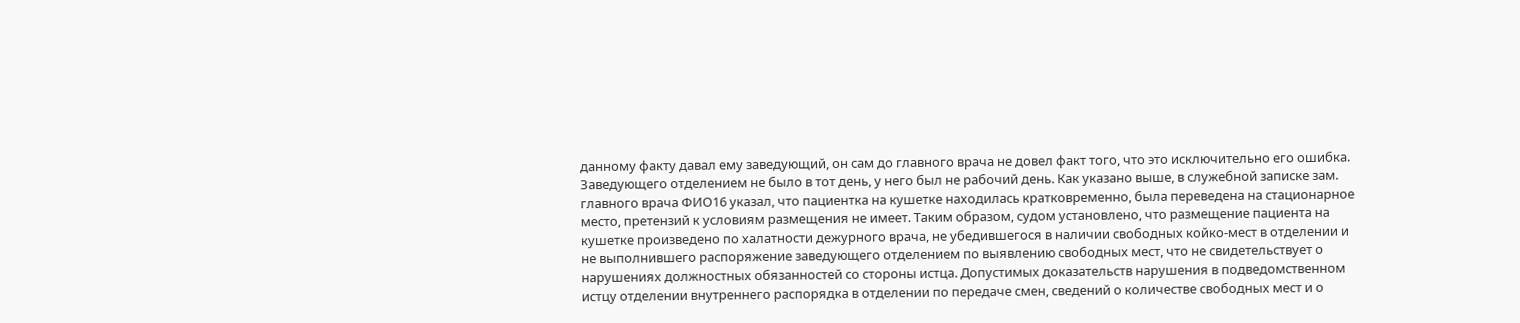данному факту давал ему заведующий, он сам до главного врача не довел факт того, что это исключительно его ошибка. Заведующего отделением не было в тот день, у него был не рабочий день. Как указано выше, в служебной записке зам. главного врача ФИО16 указал, что пациентка на кушетке находилась кратковременно, была переведена на стационарное место, претензий к условиям размещения не имеет. Таким образом, судом установлено, что размещение пациента на кушетке произведено по халатности дежурного врача, не убедившегося в наличии свободных койко-мест в отделении и не выполнившего распоряжение заведующего отделением по выявлению свободных мест, что не свидетельствует о нарушениях должностных обязанностей со стороны истца. Допустимых доказательств нарушения в подведомственном истцу отделении внутреннего распорядка в отделении по передаче смен, сведений о количестве свободных мест и о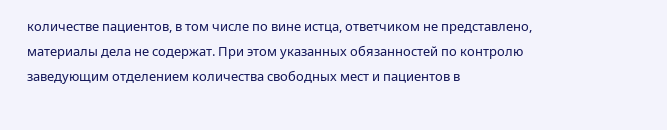количестве пациентов, в том числе по вине истца, ответчиком не представлено, материалы дела не содержат. При этом указанных обязанностей по контролю заведующим отделением количества свободных мест и пациентов в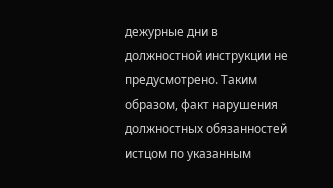дежурные дни в должностной инструкции не предусмотрено. Таким образом, факт нарушения должностных обязанностей истцом по указанным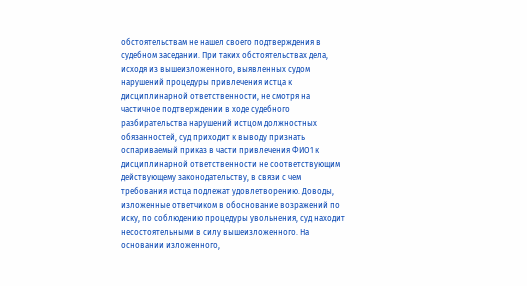обстоятельствам не нашел своего подтверждения в судебном заседании. При таких обстоятельствах дела, исходя из вышеизложенного, выявленных судом нарушений процедуры привлечения истца к дисциплинарной ответственности, не смотря на частичное подтверждении в ходе судебного разбирательства нарушений истцом должностных обязанностей, суд приходит к выводу признать оспариваемый приказ в части привлечения ФИО1 к дисциплинарной ответственности не соответствующим действующему законодательству, в связи с чем требования истца подлежат удовлетворению. Доводы, изложенные ответчиком в обоснование возражений по иску, по соблюдению процедуры увольнения, суд находит несостоятельными в силу вышеизложенного. На основании изложенного,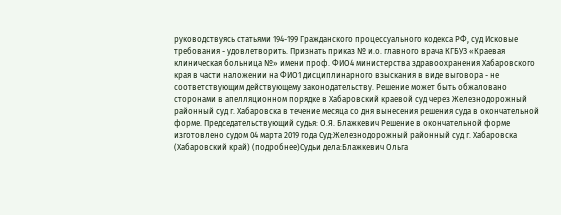руководствуясь статьями 194-199 Гражданского процессуального кодекса РФ, суд Исковые требования - удовлетворить. Признать приказ № и.о. главного врача КГБУЗ «Краевая клиническая больница №» имени проф. ФИО4 министерства здравоохранения Хабаровского края в части наложении на ФИО1 дисциплинарного взыскания в виде выговора - не соответствующим действующему законодательству. Решение может быть обжаловано сторонами в апелляционном порядке в Хабаровский краевой суд через Железнодорожный районный суд г. Хабаровска в течение месяца со дня вынесения решения суда в окончательной форме. Председательствующий судья: О.Я. Блажкевич Решение в окончательной форме изготовлено судом 04 марта 2019 года Суд:Железнодорожный районный суд г. Хабаровска (Хабаровский край) (подробнее)Судьи дела:Блажкевич Ольга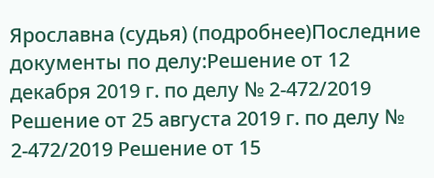Ярославна (судья) (подробнее)Последние документы по делу:Решение от 12 декабря 2019 г. по делу № 2-472/2019 Решение от 25 августа 2019 г. по делу № 2-472/2019 Решение от 15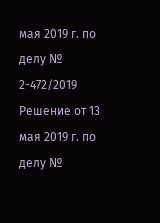мая 2019 г. по делу № 2-472/2019 Решение от 13 мая 2019 г. по делу №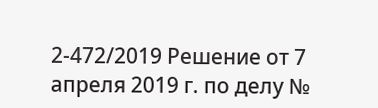2-472/2019 Решение от 7 апреля 2019 г. по делу №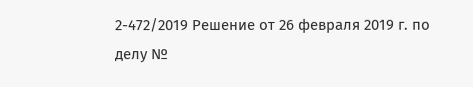2-472/2019 Решение от 26 февраля 2019 г. по делу №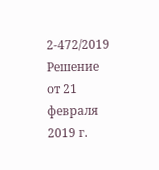2-472/2019 Решение от 21 февраля 2019 г.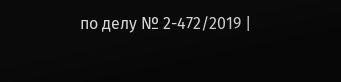по делу № 2-472/2019 |